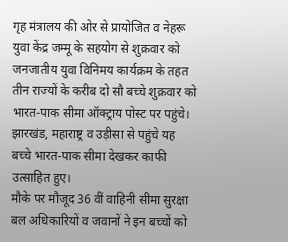गृह मंत्रालय की ओर से प्रायोजित व नेहरू युवा केंद्र जम्मू के सहयोग से शुक्रवार को जनजातीय युवा विनिमय कार्यक्रम के तहत तीन राज्यों के करीब दो सौ बच्चे शुक्रवार को भारत-पाक सीमा ऑक्ट्राय पोस्ट पर पहुंचे। झारखंड, महाराष्ट्र व उड़ीसा से पहुंचे यह बच्चे भारत-पाक सीमा देखकर काफी उत्साहित हुए।
मौके पर मौजूद 36 वीं वाहिनी सीमा सुरक्षा बल अधिकारियों व जवानों ने इन बच्चों को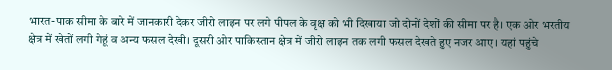भारत-पाक सीमा के बारे में जानकारी देकर जीरो लाइन पर लगे पीपल के वृक्ष को भी दिखाया जो दोनों देशों की सीमा पर है। एक ओर भरतीय क्षेत्र में खेतों लगी गेहूं व अन्य फसल देखी। दूसरी ओर पाकिस्तान क्षेत्र में जीरो लाइन तक लगी फसल देखते हुए नजर आए। यहां पहुंचे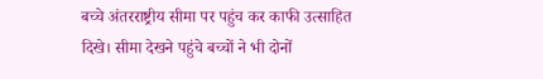बच्चे अंतरराष्ट्रीय सीमा पर पहुंच कर काफी उत्साहित दिखे। सीमा देखने पहुंचे बच्चों ने भी दोनों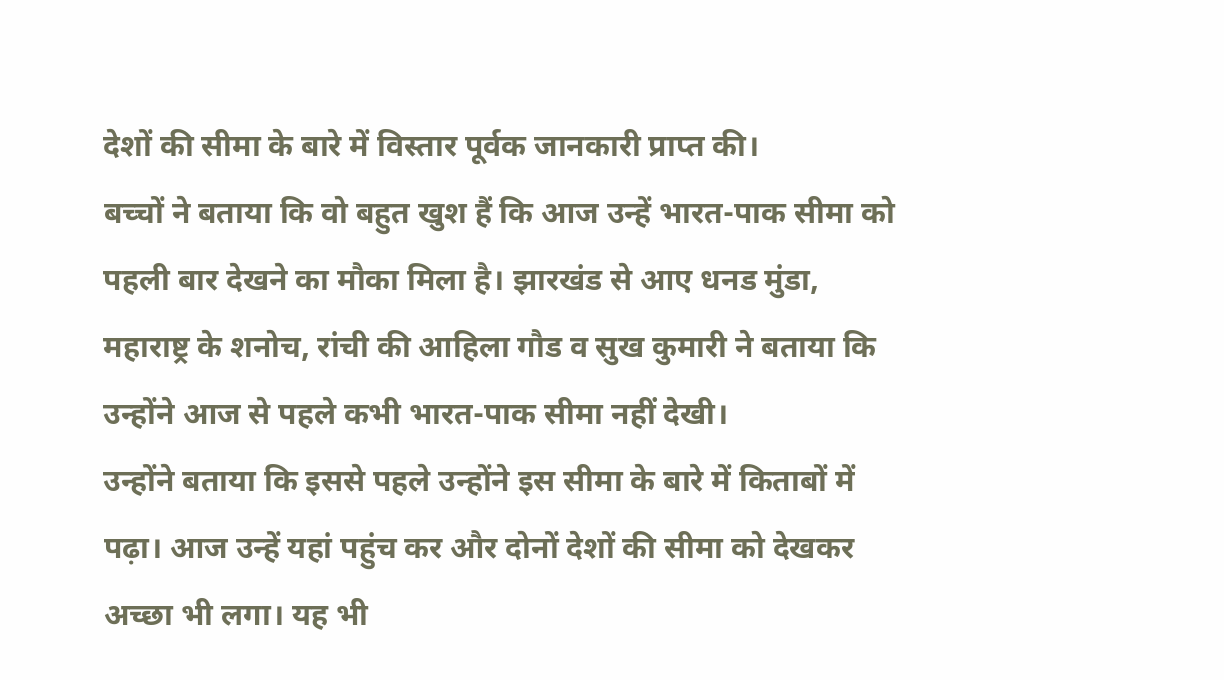देशों की सीमा के बारे में विस्तार पूर्वक जानकारी प्राप्त की।
बच्चों ने बताया कि वो बहुत खुश हैं कि आज उन्हें भारत-पाक सीमा को पहली बार देखने का मौका मिला है। झारखंड से आए धनड मुंडा, महाराष्ट्र के शनोच, रांची की आहिला गौड व सुख कुमारी ने बताया कि उन्होंने आज से पहले कभी भारत-पाक सीमा नहीं देखी।
उन्होंने बताया कि इससे पहले उन्होंने इस सीमा के बारे में किताबों में पढ़ा। आज उन्हें यहां पहुंच कर और दोनों देशों की सीमा को देखकर अच्छा भी लगा। यह भी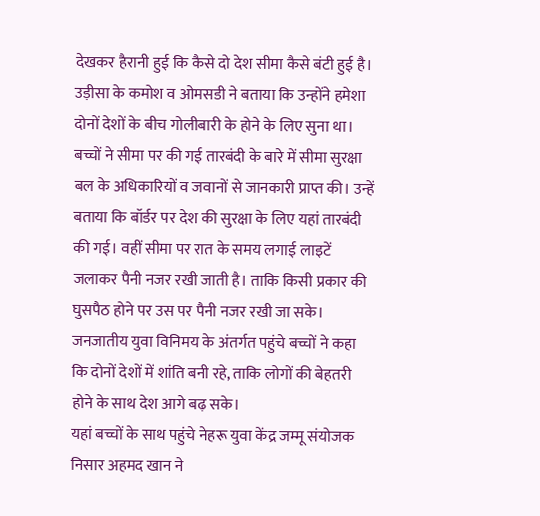देखकर हैरानी हुई कि कैसे दो देश सीमा कैसे बंटी हुई है।
उड़ीसा के कमोश व ओमसडी ने बताया कि उन्होंने हमेशा दोनों देशों के बीच गोलीबारी के होने के लिए सुना था। बच्चों ने सीमा पर की गई तारबंदी के बारे में सीमा सुरक्षा बल के अधिकारियों व जवानों से जानकारी प्राप्त की। उन्हें बताया कि बॉर्डर पर देश की सुरक्षा के लिए यहां तारबंदी की गई। वहीं सीमा पर रात के समय लगाई लाइटें जलाकर पैनी नजर रखी जाती है। ताकि किसी प्रकार की घुसपैठ होने पर उस पर पैनी नजर रखी जा सके।
जनजातीय युवा विनिमय के अंतर्गत पहुंचे बच्चों ने कहा कि दोनों देशों में शांति बनी रहे, ताकि लोगों की बेहतरी होने के साथ देश आगे बढ़ सके।
यहां बच्चों के साथ पहुंचे नेहरू युवा केंद्र जम्मू संयोजक निसार अहमद खान ने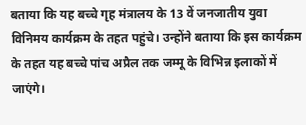बताया कि यह बच्चे गृह मंत्रालय के 13 वें जनजातीय युवा विनिमय कार्यक्रम के तहत पहुंचे। उन्होंने बताया कि इस कार्यक्रम के तहत यह बच्चे पांच अप्रैल तक जम्मू के विभिन्न इलाकों में जाएंगे।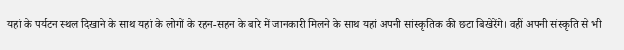यहां के पर्यटन स्थल दिखाने के साथ यहां के लोगों के रहन-सहन के बारे में जानकारी मिलने के साथ यहां अपनी सांस्कृतिक की छटा बिखेरेंगे। वहीं अपनी संस्कृति से भी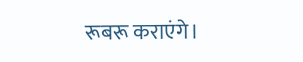रूबरू कराएंगे।